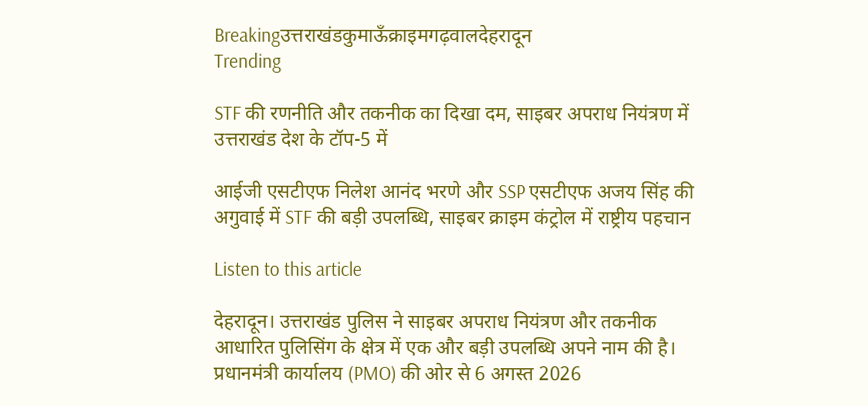Breakingउत्तराखंडकुमाऊँक्राइमगढ़वालदेहरादून
Trending

STF की रणनीति और तकनीक का दिखा दम, साइबर अपराध नियंत्रण में उत्तराखंड देश के टॉप-5 में

आईजी एसटीएफ निलेश आनंद भरणे और SSP एसटीएफ अजय सिंह की अगुवाई में STF की बड़ी उपलब्धि, साइबर क्राइम कंट्रोल में राष्ट्रीय पहचान

Listen to this article

देहरादून। उत्तराखंड पुलिस ने साइबर अपराध नियंत्रण और तकनीक आधारित पुलिसिंग के क्षेत्र में एक और बड़ी उपलब्धि अपने नाम की है। प्रधानमंत्री कार्यालय (PMO) की ओर से 6 अगस्त 2026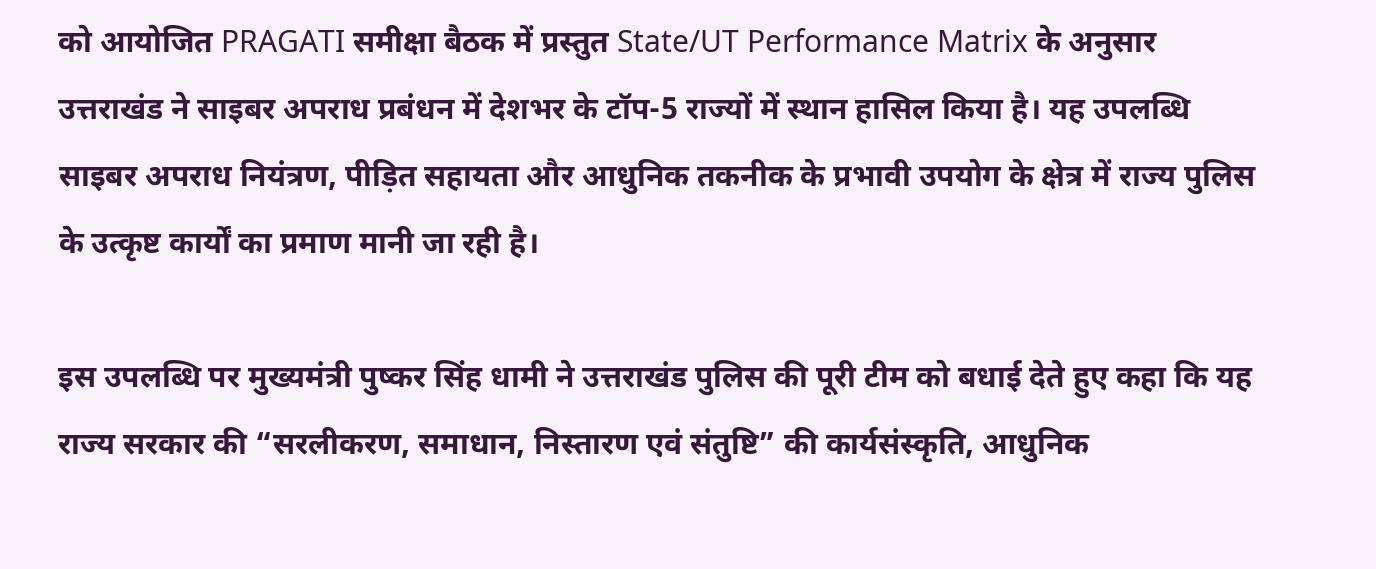को आयोजित PRAGATI समीक्षा बैठक में प्रस्तुत State/UT Performance Matrix के अनुसार उत्तराखंड ने साइबर अपराध प्रबंधन में देशभर के टॉप-5 राज्यों में स्थान हासिल किया है। यह उपलब्धि साइबर अपराध नियंत्रण, पीड़ित सहायता और आधुनिक तकनीक के प्रभावी उपयोग के क्षेत्र में राज्य पुलिस के उत्कृष्ट कार्यों का प्रमाण मानी जा रही है।

इस उपलब्धि पर मुख्यमंत्री पुष्कर सिंह धामी ने उत्तराखंड पुलिस की पूरी टीम को बधाई देते हुए कहा कि यह राज्य सरकार की “सरलीकरण, समाधान, निस्तारण एवं संतुष्टि” की कार्यसंस्कृति, आधुनिक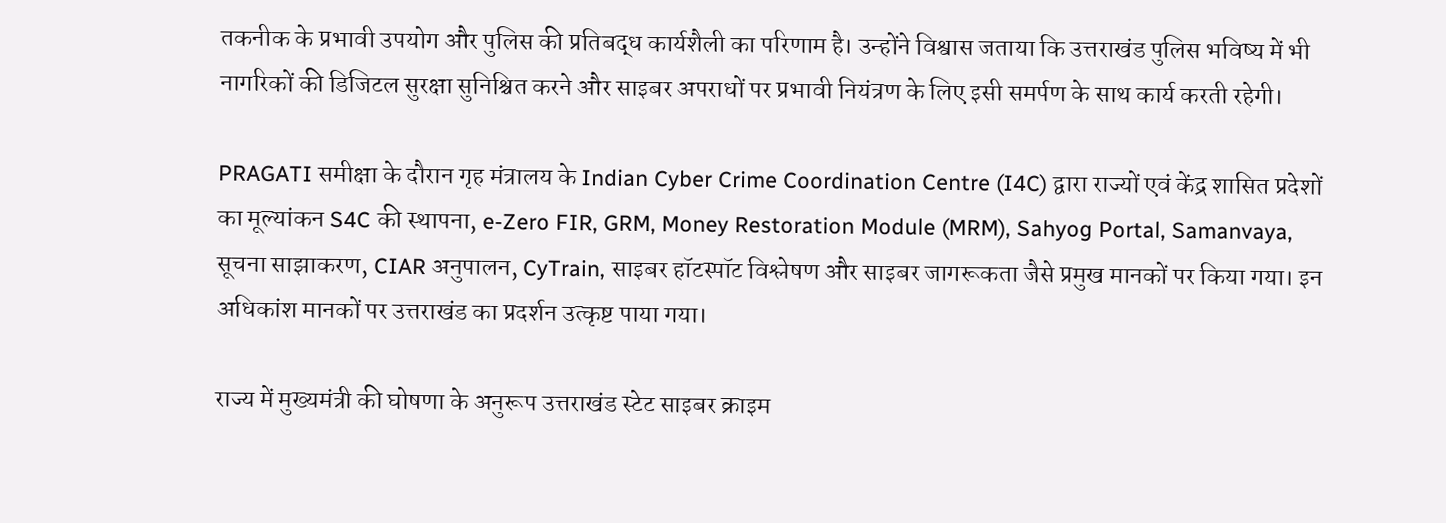तकनीक के प्रभावी उपयोग और पुलिस की प्रतिबद्ध कार्यशैली का परिणाम है। उन्होंने विश्वास जताया कि उत्तराखंड पुलिस भविष्य में भी नागरिकों की डिजिटल सुरक्षा सुनिश्चित करने और साइबर अपराधों पर प्रभावी नियंत्रण के लिए इसी समर्पण के साथ कार्य करती रहेगी।

PRAGATI समीक्षा के दौरान गृह मंत्रालय के Indian Cyber Crime Coordination Centre (I4C) द्वारा राज्यों एवं केंद्र शासित प्रदेशों का मूल्यांकन S4C की स्थापना, e-Zero FIR, GRM, Money Restoration Module (MRM), Sahyog Portal, Samanvaya, सूचना साझाकरण, CIAR अनुपालन, CyTrain, साइबर हॉटस्पॉट विश्लेषण और साइबर जागरूकता जैसे प्रमुख मानकों पर किया गया। इन अधिकांश मानकों पर उत्तराखंड का प्रदर्शन उत्कृष्ट पाया गया।

राज्य में मुख्यमंत्री की घोषणा के अनुरूप उत्तराखंड स्टेट साइबर क्राइम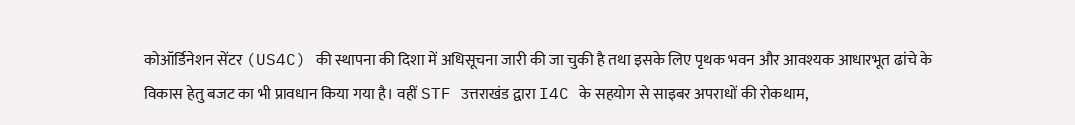कोऑर्डिनेशन सेंटर (US4C) की स्थापना की दिशा में अधिसूचना जारी की जा चुकी है तथा इसके लिए पृथक भवन और आवश्यक आधारभूत ढांचे के विकास हेतु बजट का भी प्रावधान किया गया है। वहीं STF उत्तराखंड द्वारा I4C के सहयोग से साइबर अपराधों की रोकथाम,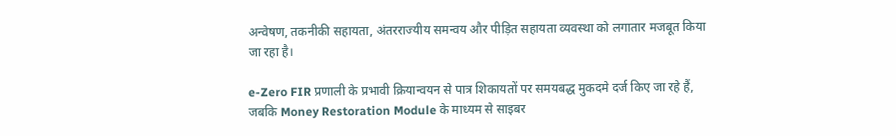अन्वेषण, तकनीकी सहायता, अंतरराज्यीय समन्वय और पीड़ित सहायता व्यवस्था को लगातार मजबूत किया जा रहा है।

e-Zero FIR प्रणाली के प्रभावी क्रियान्वयन से पात्र शिकायतों पर समयबद्ध मुकदमे दर्ज किए जा रहे हैं, जबकि Money Restoration Module के माध्यम से साइबर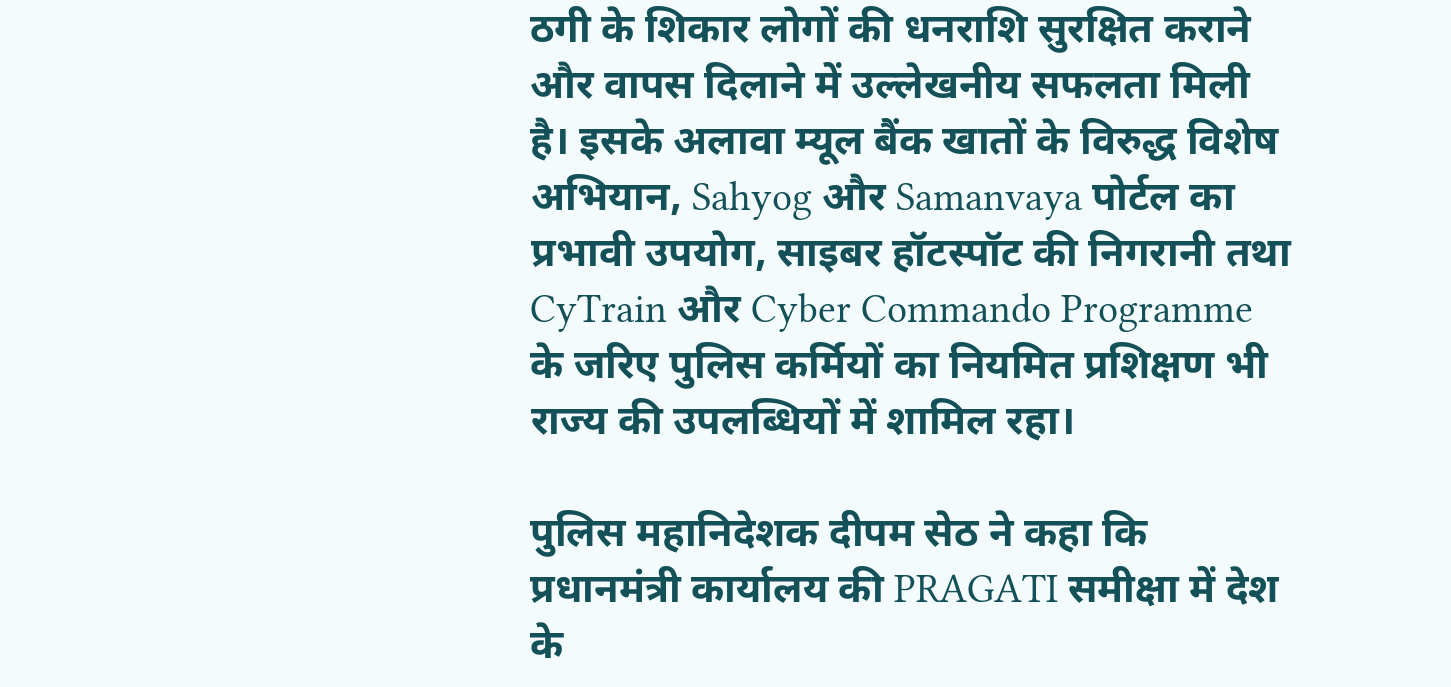ठगी के शिकार लोगों की धनराशि सुरक्षित कराने और वापस दिलाने में उल्लेखनीय सफलता मिली है। इसके अलावा म्यूल बैंक खातों के विरुद्ध विशेष अभियान, Sahyog और Samanvaya पोर्टल का प्रभावी उपयोग, साइबर हॉटस्पॉट की निगरानी तथा CyTrain और Cyber Commando Programme के जरिए पुलिस कर्मियों का नियमित प्रशिक्षण भी राज्य की उपलब्धियों में शामिल रहा।

पुलिस महानिदेशक दीपम सेठ ने कहा कि प्रधानमंत्री कार्यालय की PRAGATI समीक्षा में देश के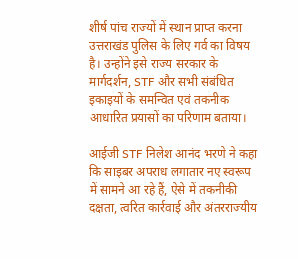शीर्ष पांच राज्यों में स्थान प्राप्त करना उत्तराखंड पुलिस के लिए गर्व का विषय है। उन्होंने इसे राज्य सरकार के मार्गदर्शन, STF और सभी संबंधित इकाइयों के समन्वित एवं तकनीक आधारित प्रयासों का परिणाम बताया।

आईजी STF निलेश आनंद भरणे ने कहा कि साइबर अपराध लगातार नए स्वरूप में सामने आ रहे हैं, ऐसे में तकनीकी दक्षता, त्वरित कार्रवाई और अंतरराज्यीय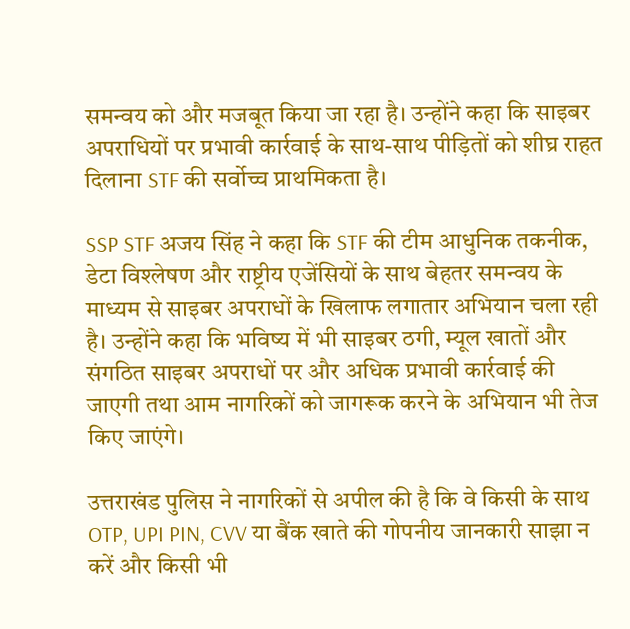समन्वय को और मजबूत किया जा रहा है। उन्होंने कहा कि साइबर अपराधियों पर प्रभावी कार्रवाई के साथ-साथ पीड़ितों को शीघ्र राहत दिलाना STF की सर्वोच्च प्राथमिकता है।

SSP STF अजय सिंह ने कहा कि STF की टीम आधुनिक तकनीक, डेटा विश्लेषण और राष्ट्रीय एजेंसियों के साथ बेहतर समन्वय के माध्यम से साइबर अपराधों के खिलाफ लगातार अभियान चला रही है। उन्होंने कहा कि भविष्य में भी साइबर ठगी, म्यूल खातों और संगठित साइबर अपराधों पर और अधिक प्रभावी कार्रवाई की जाएगी तथा आम नागरिकों को जागरूक करने के अभियान भी तेज किए जाएंगे।

उत्तराखंड पुलिस ने नागरिकों से अपील की है कि वे किसी के साथ OTP, UPI PIN, CVV या बैंक खाते की गोपनीय जानकारी साझा न करें और किसी भी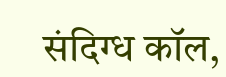संदिग्ध कॉल,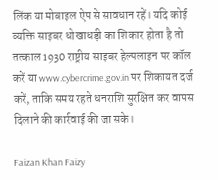लिंक या मोबाइल ऐप से सावधान रहें। यदि कोई व्यक्ति साइबर धोखाधड़ी का शिकार होता है तो तत्काल 1930 राष्ट्रीय साइबर हेल्पलाइन पर कॉल करें या www.cybercrime.gov.in पर शिकायत दर्ज करें, ताकि समय रहते धनराशि सुरक्षित कर वापस दिलाने की कार्रवाई की जा सके।

Faizan Khan Faizy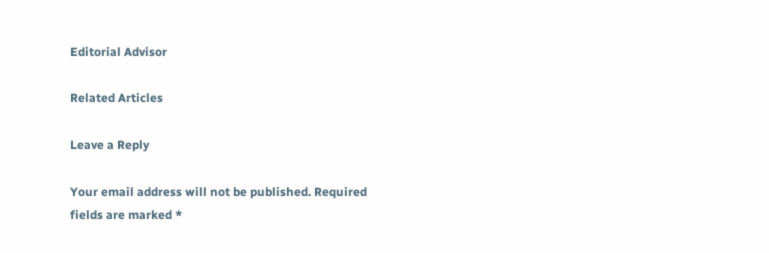Editorial Advisor

Related Articles

Leave a Reply

Your email address will not be published. Required fields are marked *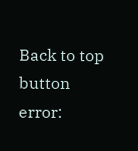Back to top button
error: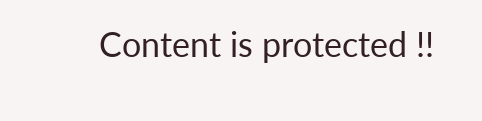Content is protected !!